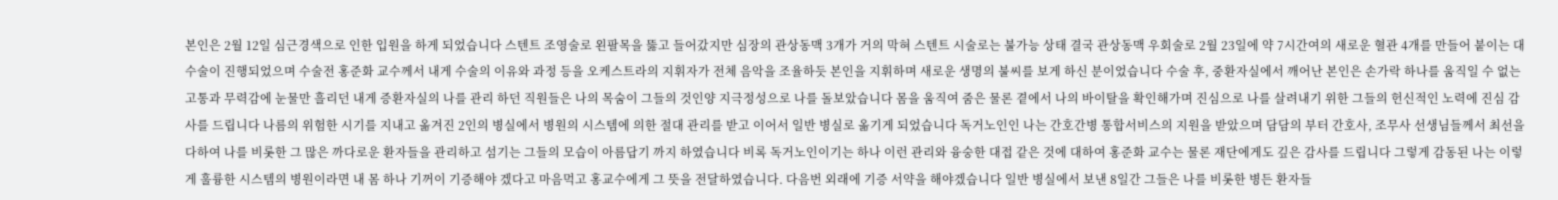본인은 2월 12일 심근경색으로 인한 입원을 하게 되었습니다 스텐트 조영술로 왼팔목을 뚫고 들어갔지만 심장의 관상동맥 3개가 거의 막혀 스텐트 시술로는 불가능 상태 결국 관상동맥 우회술로 2월 23일에 약 7시간여의 새로운 혈관 4개를 만들어 붙이는 대수술이 진행되었으며 수술전 홍준화 교수께서 내게 수술의 이유와 과정 등을 오케스트라의 지휘자가 전체 음악을 조율하듯 본인을 지휘하며 새로운 생명의 불씨를 보게 하신 분이었습니다 수술 후, 중환자실에서 깨어난 본인은 손가락 하나를 움직일 수 없는 고통과 무력감에 눈물만 흘리던 내게 증환자실의 나를 관리 하던 직원들은 나의 목숨이 그들의 것인양 지극정성으로 나를 돌보았습니다 몸을 움직여 줌은 물론 곁에서 나의 바이탈을 확인해가며 진심으로 나를 살려내기 위한 그들의 헌신적인 노력에 진심 감사를 드립니다 나름의 위험한 시기를 지내고 옮겨진 2인의 병실에서 병원의 시스템에 의한 절대 관리를 받고 이어서 일반 병실로 옮기게 되었습니다 독거노인인 나는 간호간병 통합서비스의 지원을 받았으며 담담의 부터 간호사, 조무사 선생님들께서 최선을 다하여 나를 비롯한 그 많은 까다로운 환자들을 관리하고 섬기는 그들의 모습이 아름답기 까지 하였습니다 비록 독거노인이기는 하나 이런 관리와 융숭한 대접 같은 것에 대하여 홍준화 교수는 물론 재단에게도 깊은 감사를 드립니다 그렇게 감동된 나는 이렇게 훌륭한 시스템의 병원이라면 내 몸 하나 기꺼이 기증해야 겠다고 마음먹고 홍교수에게 그 뜻을 전달하였습니다. 다음번 외래에 기증 서약을 해야겠습니다 일반 병실에서 보낸 8일간 그들은 나를 비롯한 병든 환자들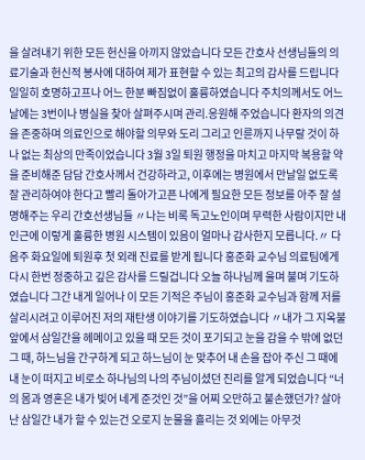을 살려내기 위한 모든 헌신을 아끼지 않았습니다 모든 간호사 선생님들의 의료기술과 헌신적 봉사에 대하여 제가 표현할 수 있는 최고의 감사를 드립니다 일일히 호명하고프나 어느 한분 빠짐없이 훌륭하였습니다 주치의께서도 어느 날에는 3번이나 병실을 찾아 살펴주시며 관리.응원해 주었습니다 환자의 의견을 존중하며 의료인으로 해야할 의무와 도리 그리고 인륜까지 나무랄 것이 하나 없는 최상의 만족이었습니다 3월 3일 퇴원 행정을 마치고 마지막 복용할 약을 준비해준 담담 간호사께서 건강하라고, 이후에는 병원에서 만날일 없도록 잘 관리하여야 한다고 빨리 돌아가고픈 나에게 필요한 모든 정보를 아주 잘 설명해주는 우리 간호선생님들 〃나는 비록 독고노인이며 무력한 사람이지만 내 인근에 이렇게 훌륭한 병원 시스템이 있음이 얼마나 감사한지 모릅니다.〃 다음주 화요일에 퇴원후 첫 외래 진료를 받게 됩니다 홍준화 교수님 의료팀에게 다시 한번 정중하고 깊은 감사를 드릴겁니다 오늘 하나님께 울며 불며 기도하였습니다 그간 내게 일어나 이 모든 기적은 주님이 홍준화 교수님과 함께 저를 살리시려고 이루어진 저의 재탄생 이야기를 기도하였습니다 〃내가 그 지옥불 앞에서 삼일간을 헤메이고 있을 때 모든 것이 포기되고 눈을 감을 수 밖에 없던 그 때, 하느님을 간구하게 되고 하느님이 눈 맞추어 내 손을 잡아 주신 그 때에 내 눈이 떠지고 비로소 하나님의 나의 주님이셨던 진리를 알게 되었습니다 “너의 몸과 영혼은 내가 빚어 네게 준것인 것”을 어찌 오만하고 불손했던가? 살아 난 삼일간 내가 할 수 있는건 오로지 눈물을 흘리는 것 외에는 아무것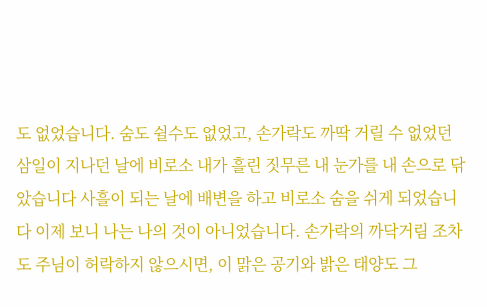도 없었습니다. 숨도 쉴수도 없었고, 손가락도 까딱 거릴 수 없었던 삼일이 지나던 날에 비로소 내가 흘린 짓무른 내 눈가를 내 손으로 닦았습니다 사흘이 되는 날에 배변을 하고 비로소 숨을 쉬게 되었습니다 이제 보니 나는 나의 것이 아니었습니다. 손가락의 까닥거림 조차도 주님이 허락하지 않으시면, 이 맑은 공기와 밝은 태양도 그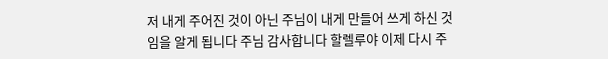저 내게 주어진 것이 아닌 주님이 내게 만들어 쓰게 하신 것임을 알게 됩니다 주님 감사합니다 할렐루야 이제 다시 주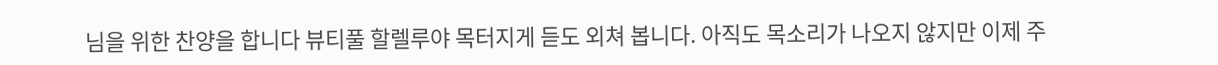님을 위한 찬양을 합니다 뷰티풀 할렐루야 목터지게 듣도 외쳐 봅니다. 아직도 목소리가 나오지 않지만 이제 주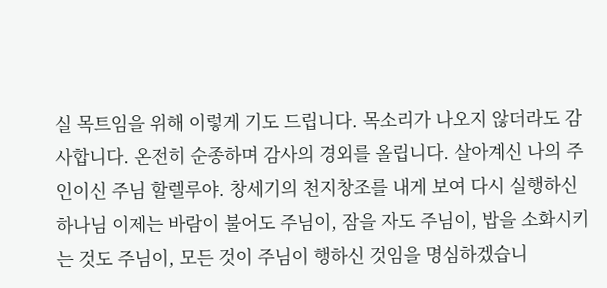실 목트임을 위해 이렇게 기도 드립니다. 목소리가 나오지 않더라도 감사합니다. 온전히 순종하며 감사의 경외를 올립니다. 살아계신 나의 주인이신 주님 할렐루야. 창세기의 천지창조를 내게 보여 다시 실행하신 하나님 이제는 바람이 불어도 주님이, 잠을 자도 주님이, 밥을 소화시키는 것도 주님이, 모든 것이 주님이 행하신 것임을 명심하겠습니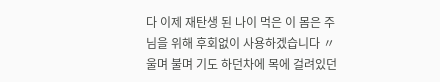다 이제 재탄생 된 나이 먹은 이 몸은 주님을 위해 후회없이 사용하겠습니다 〃 울며 불며 기도 하던차에 목에 걸려있던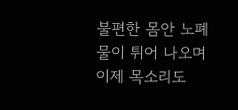불편한 몸안 노폐물이 튀어 나오며 이제 목소리도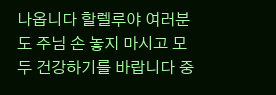나옵니다 할렐루야 여러분도 주님 손 놓지 마시고 모두 건강하기를 바랍니다 중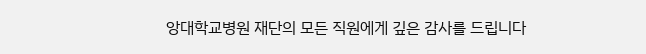앙대학교병원 재단의 모든 직원에게 깊은 감사를 드립니다